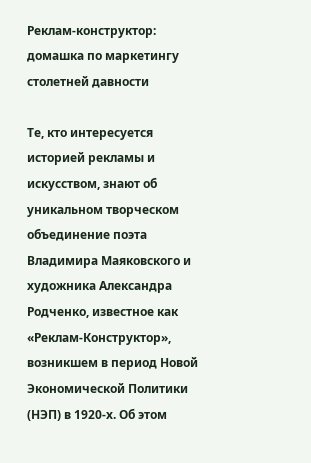Реклам-конструктор: домашка по маркетингу столетней давности

Те, кто интересуется историей рекламы и искусством, знают об уникальном творческом объединение поэта Владимира Маяковского и художника Александра Родченко, известное как «Реклам-Конструктор», возникшем в период Новой Экономической Политики (НЭП) в 1920-х. Об этом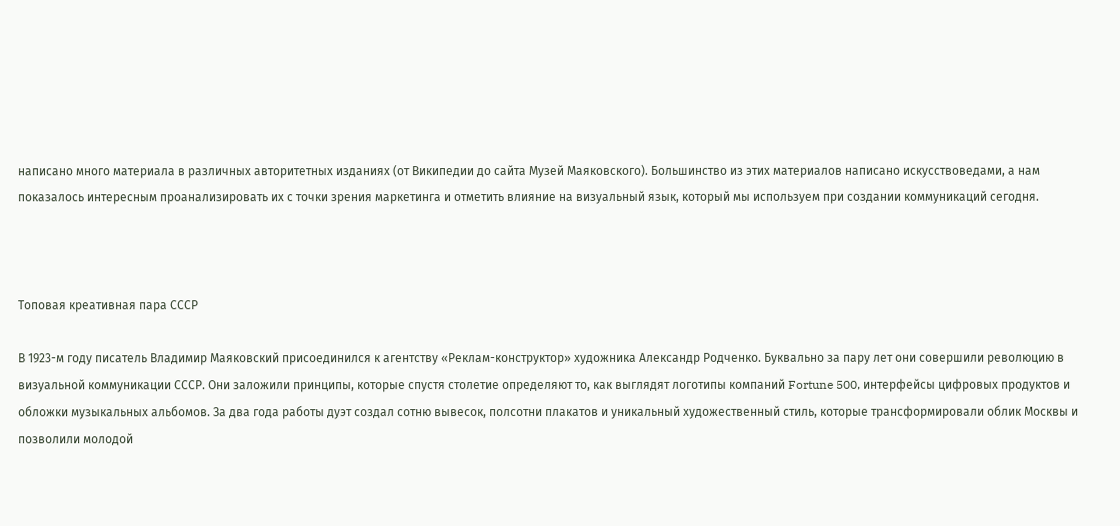написано много материала в различных авторитетных изданиях (от Википедии до сайта Музей Маяковского). Большинство из этих материалов написано искусствоведами, а нам показалось интересным проанализировать их с точки зрения маркетинга и отметить влияние на визуальный язык, который мы используем при создании коммуникаций сегодня.



Топовая креативная пара СССР

В 1923-м году писатель Владимир Маяковский присоединился к агентству «Реклам-конструктор» художника Александр Родченко. Буквально за пару лет они совершили революцию в визуальной коммуникации СССР. Они заложили принципы, которые спустя столетие определяют то, как выглядят логотипы компаний Fortune 500, интерфейсы цифровых продуктов и обложки музыкальных альбомов. За два года работы дуэт создал сотню вывесок, полсотни плакатов и уникальный художественный стиль, которые трансформировали облик Москвы и позволили молодой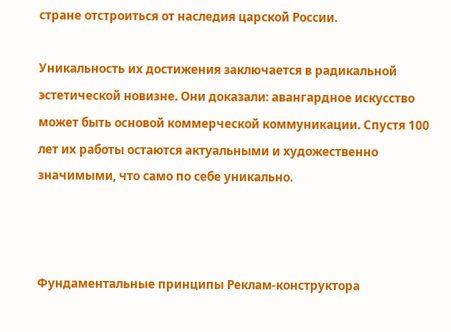стране отстроиться от наследия царской России.

Уникальность их достижения заключается в радикальной эстетической новизне. Они доказали: авангардное искусство может быть основой коммерческой коммуникации. Спустя 100 лет их работы остаются актуальными и художественно значимыми, что само по себе уникально.



Фундаментальные принципы Реклам-конструктора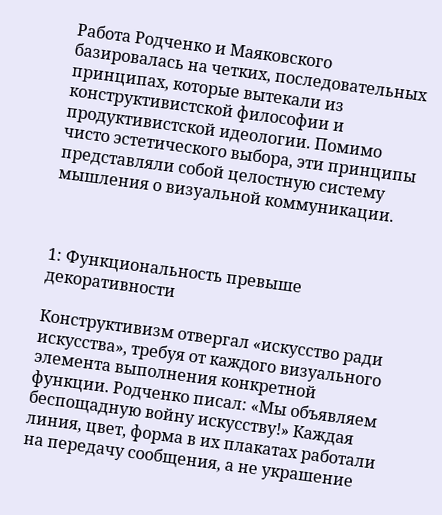Работа Родченко и Маяковского базировалась на четких, последовательных принципах, которые вытекали из конструктивистской философии и продуктивистской идеологии. Помимо чисто эстетического выбора, эти принципы представляли собой целостную систему мышления о визуальной коммуникации.



1: Функциональность превыше декоративности

Конструктивизм отвергал «искусство ради искусства», требуя от каждого визуального элемента выполнения конкретной функции. Родченко писал: «Мы объявляем беспощадную войну искусству!» Каждая линия, цвет, форма в их плакатах работали на передачу сообщения, а не украшение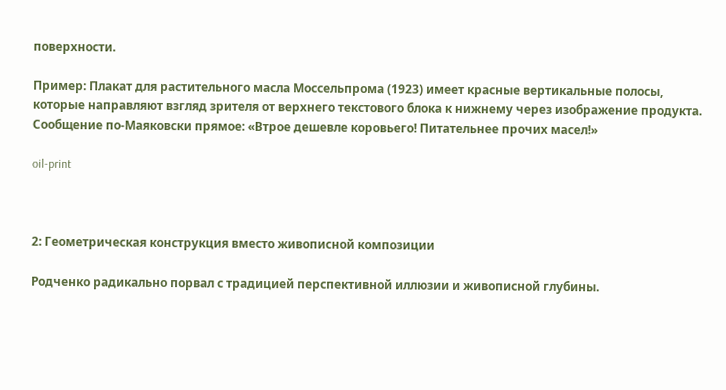поверхности.

Пример: Плакат для растительного масла Моссельпрома (1923) имеет красные вертикальные полосы, которые направляют взгляд зрителя от верхнего текстового блока к нижнему через изображение продукта. Сообщение по-Маяковски прямое: «Втрое дешевле коровьего! Питательнее прочих масел!»

oil-print



2: Геометрическая конструкция вместо живописной композиции

Родченко радикально порвал с традицией перспективной иллюзии и живописной глубины.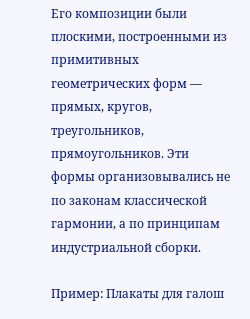Его композиции были плоскими, построенными из примитивных геометрических форм — прямых, кругов, треугольников, прямоугольников. Эти формы организовывались не по законам классической гармонии, а по принципам индустриальной сборки.

Пример: Плакаты для галош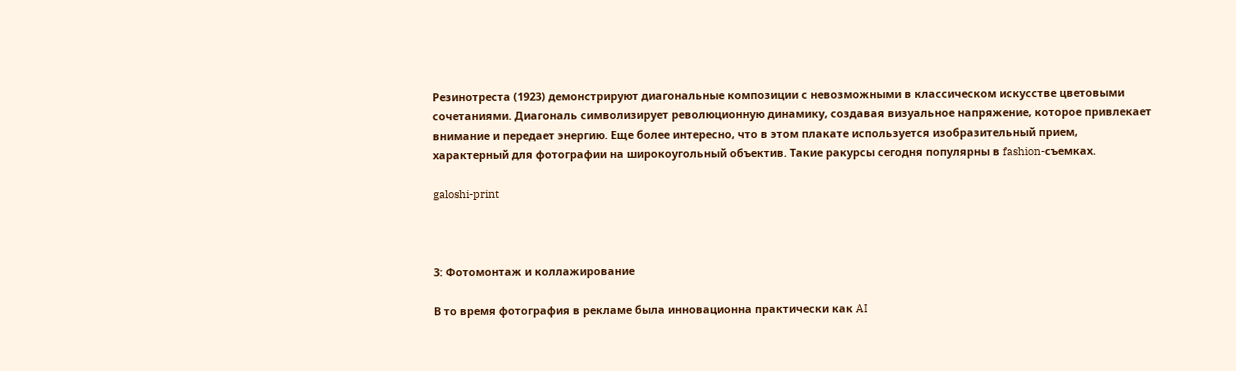Резинотреста (1923) демонстрируют диагональные композиции с невозможными в классическом искусстве цветовыми сочетаниями. Диагональ символизирует революционную динамику, создавая визуальное напряжение, которое привлекает внимание и передает энергию. Еще более интересно, что в этом плакате используется изобразительный прием, характерный для фотографии на широкоугольный объектив. Такие ракурсы сегодня популярны в fashion-съемках.

galoshi-print



3: Фотомонтаж и коллажирование

В то время фотография в рекламе была инновационна практически как AI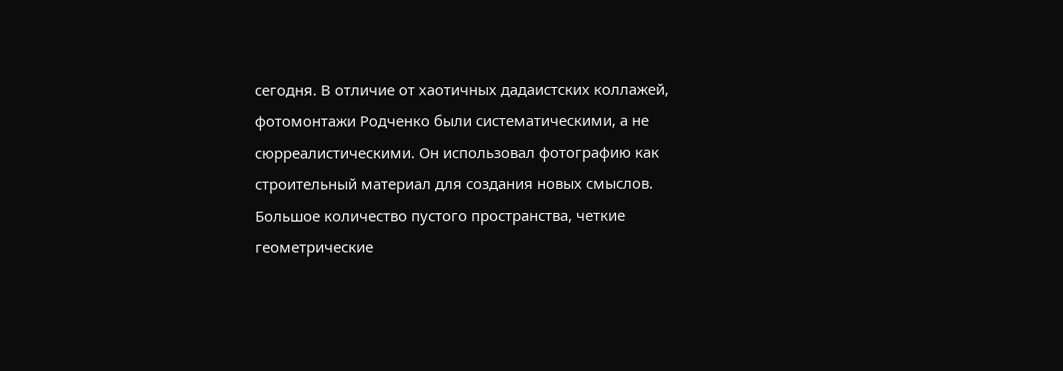cегодня. В отличие от хаотичных дадаистских коллажей, фотомонтажи Родченко были систематическими, а не сюрреалистическими. Он использовал фотографию как строительный материал для создания новых смыслов. Большое количество пустого пространства, четкие геометрические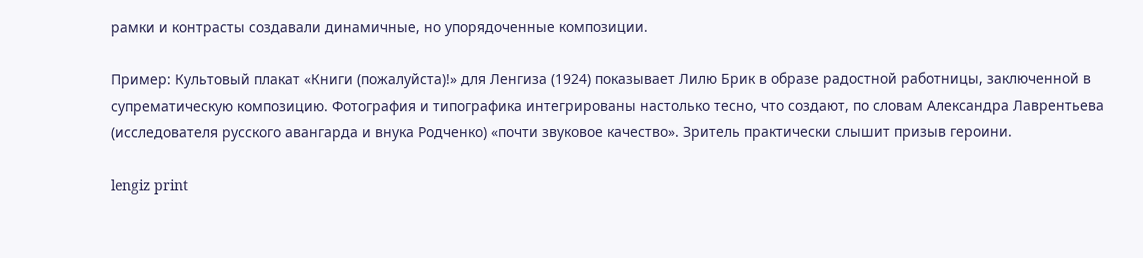рамки и контрасты создавали динамичные, но упорядоченные композиции.

Пример: Культовый плакат «Книги (пожалуйста)!» для Ленгиза (1924) показывает Лилю Брик в образе радостной работницы, заключенной в супрематическую композицию. Фотография и типографика интегрированы настолько тесно, что создают, по словам Александра Лаврентьева (исследователя русского авангарда и внука Родченко) «почти звуковое качество». Зритель практически слышит призыв героини.

lengiz print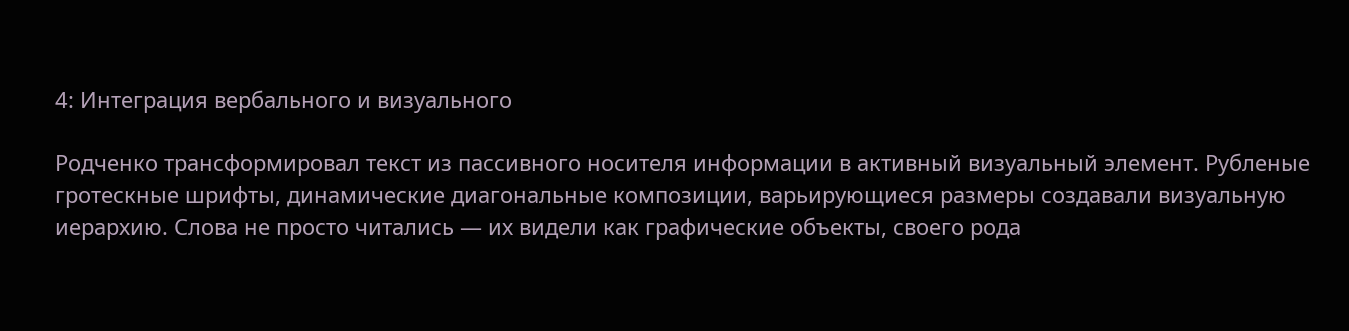4: Интеграция вербального и визуального

Родченко трансформировал текст из пассивного носителя информации в активный визуальный элемент. Рубленые гротескные шрифты, динамические диагональные композиции, варьирующиеся размеры создавали визуальную иерархию. Слова не просто читались — их видели как графические объекты, своего рода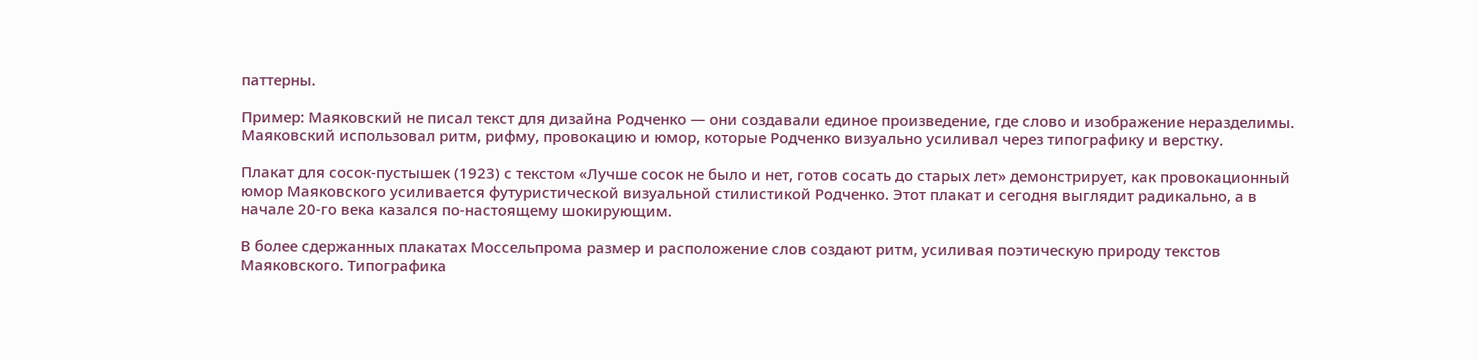паттерны.

Пример: Маяковский не писал текст для дизайна Родченко — они создавали единое произведение, где слово и изображение неразделимы. Маяковский использовал ритм, рифму, провокацию и юмор, которые Родченко визуально усиливал через типографику и верстку.

Плакат для сосок-пустышек (1923) с текстом «Лучше сосок не было и нет, готов сосать до старых лет» демонстрирует, как провокационный юмор Маяковского усиливается футуристической визуальной стилистикой Родченко. Этот плакат и сегодня выглядит радикально, а в начале 20-го века казался по-настоящему шокирующим.

В более сдержанных плакатах Моссельпрома размер и расположение слов создают ритм, усиливая поэтическую природу текстов Маяковского. Типографика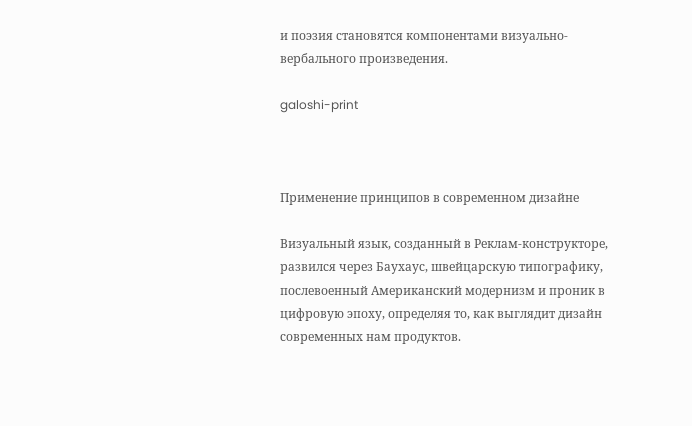и поэзия становятся компонентами визуально-вербального произведения.

galoshi-print



Применение принципов в современном дизайне

Визуальный язык, созданный в Реклам-конструкторе, развился через Баухаус, швейцарскую типографику, послевоенный Американский модернизм и проник в цифровую эпоху, определяя то, как выглядит дизайн современных нам продуктов.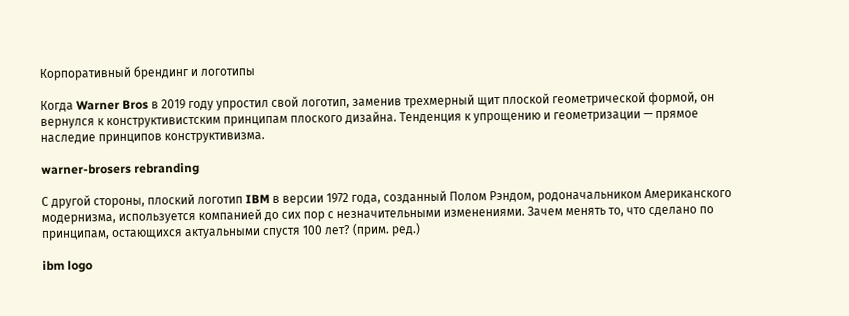Корпоративный брендинг и логотипы

Когда Warner Bros в 2019 году упростил свой логотип, заменив трехмерный щит плоской геометрической формой, он вернулся к конструктивистским принципам плоского дизайна. Тенденция к упрощению и геометризации — прямое наследие принципов конструктивизма.

warner-brosers rebranding

С другой стороны, плоский логотип IBM в версии 1972 года, созданный Полом Рэндом, родоначальником Американского модернизма, используется компанией до сих пор с незначительными изменениями. Зачем менять то, что сделано по принципам, остающихся актуальными спустя 100 лет? (прим. ред.)

ibm logo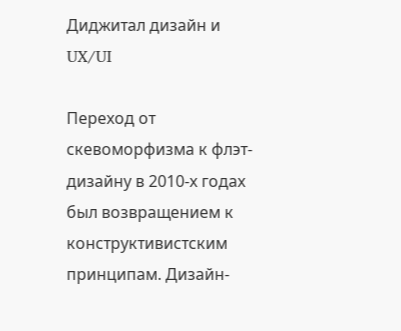Диджитал дизайн и UX/UI

Переход от скевоморфизма к флэт-дизайну в 2010-х годах был возвращением к конструктивистским принципам. Дизайн-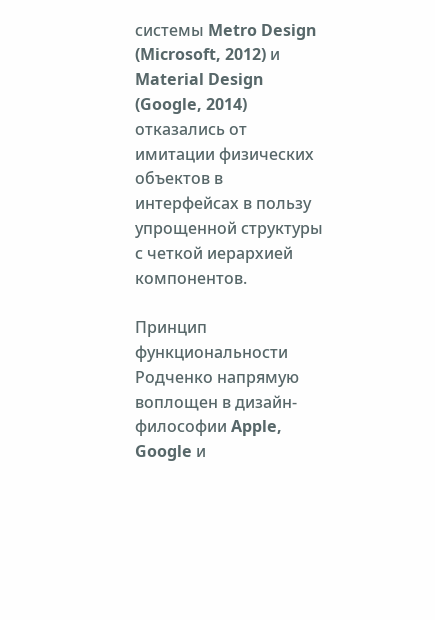системы Metro Design (Microsoft, 2012) и Material Design (Google, 2014) отказались от имитации физических объектов в интерфейсах в пользу упрощенной структуры с четкой иерархией компонентов.

Принцип функциональности Родченко напрямую воплощен в дизайн-философии Apple, Google и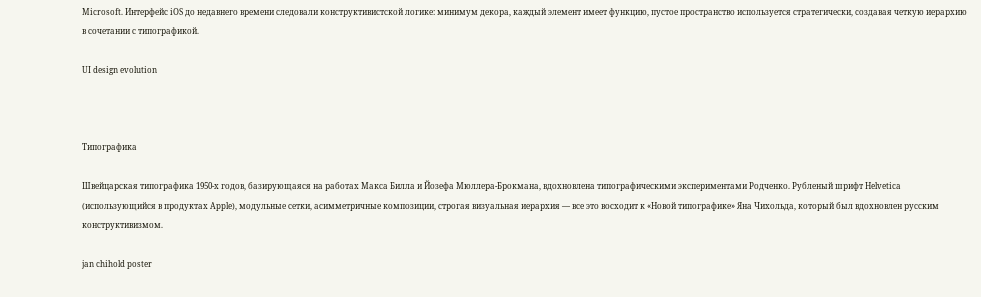Microsoft. Интерфейс iOS до недавнего времени следовали конструктивистской логике: минимум декора, каждый элемент имеет функцию, пустое пространство используется стратегически, cоздавая четкую иерархию в сочетании с типографикой.

UI design evolution



Типографика

Швейцарская типографика 1950-х годов, базирующаяся на работах Макса Билла и Йозефа Мюллера-Брокмана, вдохновлена типографическими экспериментами Родченко. Рубленый шрифт Helvetica (использующийся в продуктах Apple), модульные сетки, асимметричные композиции, строгая визуальная иерархия — все это восходит к «Новой типографике» Яна Чихольда, который был вдохновлен русским конструктивизмом.

jan chihold poster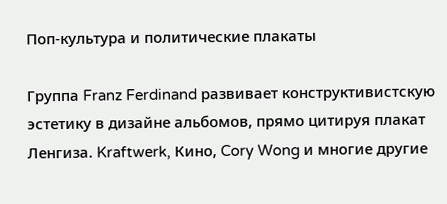Поп-культура и политические плакаты

Группа Franz Ferdinand развивает конструктивистскую эстетику в дизайне альбомов, прямо цитируя плакат Ленгиза. Kraftwerk, Кино, Cory Wong и многие другие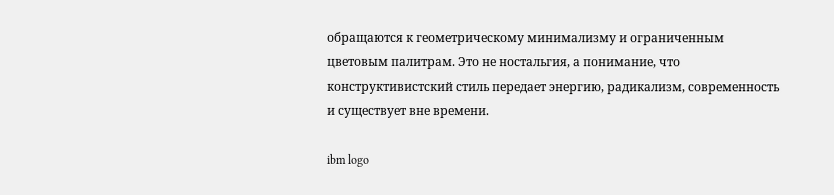обращаются к геометрическому минимализму и ограниченным цветовым палитрам. Это не ностальгия, а понимание, что конструктивистский стиль передает энергию, радикализм, современность и существует вне времени.

ibm logo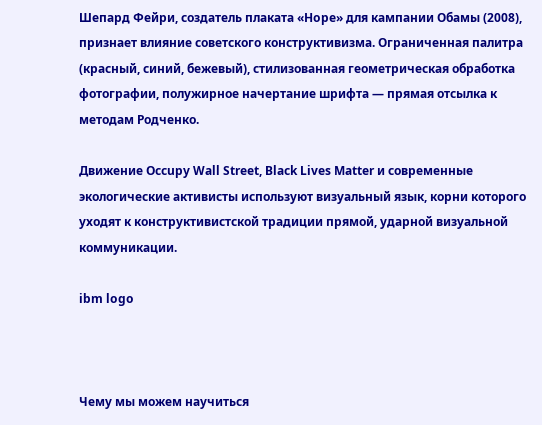Шепард Фейри, создатель плаката «Hope» для кампании Обамы (2008), признает влияние советского конструктивизма. Ограниченная палитра (красный, синий, бежевый), стилизованная геометрическая обработка фотографии, полужирное начертание шрифта — прямая отсылка к методам Родченко.

Движение Occupy Wall Street, Black Lives Matter и современные экологические активисты используют визуальный язык, корни которого уходят к конструктивистской традиции прямой, ударной визуальной коммуникации.

ibm logo



Чему мы можем научиться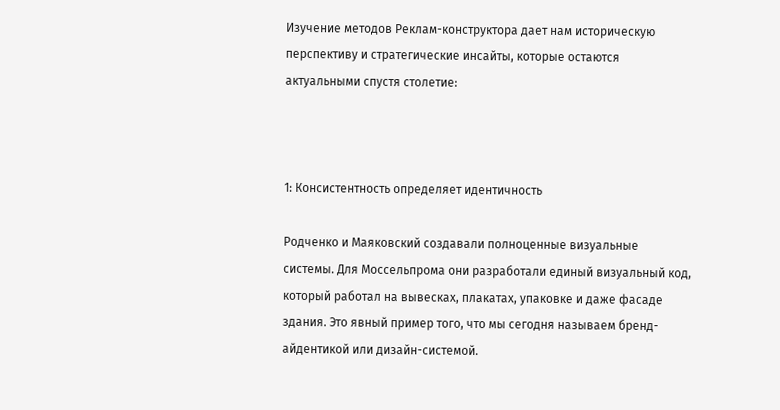Изучение методов Реклам-конструктора дает нам историческую перспективу и стратегические инсайты, которые остаются актуальными спустя столетие:



1: Консистентность определяет идентичность

Родченко и Маяковский создавали полноценные визуальные системы. Для Моссельпрома они разработали единый визуальный код, который работал на вывесках, плакатах, упаковке и даже фасаде здания. Это явный пример того, что мы сегодня называем бренд-айдентикой или дизайн-системой.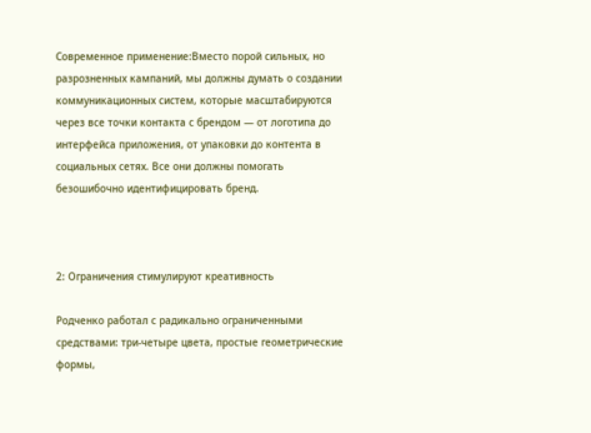Современное применение:Вместо порой сильных, но разрозненных кампаний, мы должны думать о создании коммуникационных систем, которые масштабируются через все точки контакта с брендом — от логотипа до интерфейса приложения, от упаковки до контента в социальных сетях. Все они должны помогать безошибочно идентифицировать бренд.



2: Ограничения стимулируют креативность

Родченко работал с радикально ограниченными средствами: три-четыре цвета, простые геометрические формы,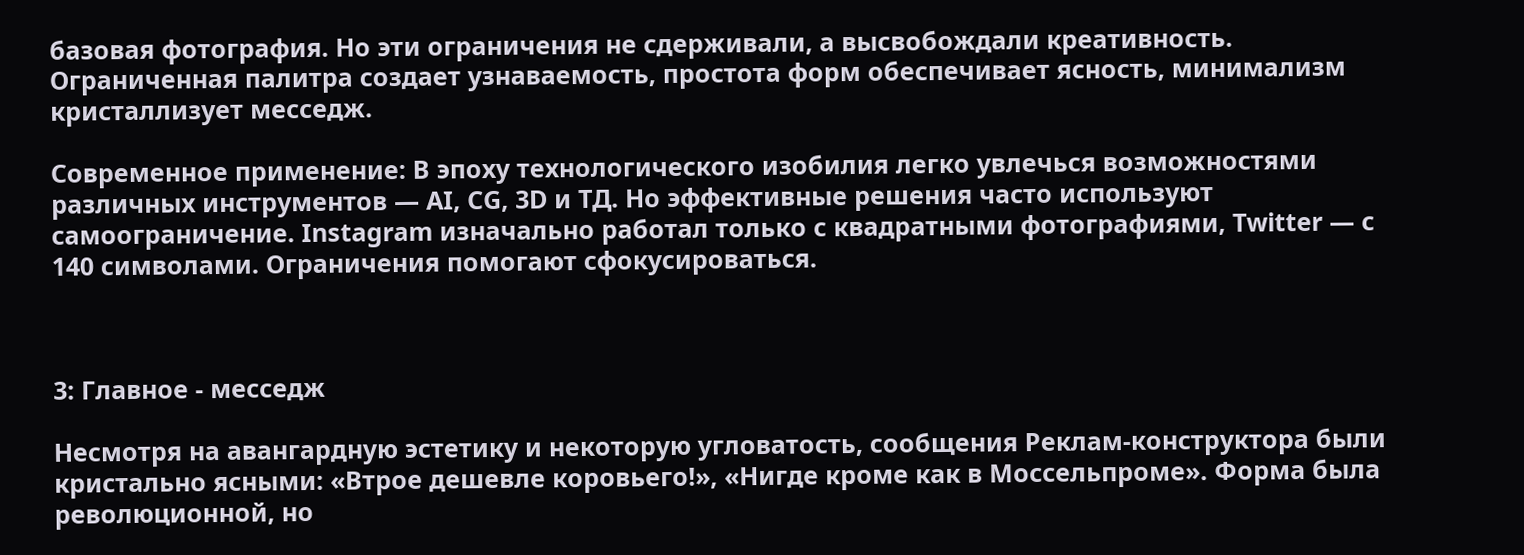базовая фотография. Но эти ограничения не сдерживали, а высвобождали креативность. Ограниченная палитра создает узнаваемость, простота форм обеспечивает ясность, минимализм кристаллизует месседж.

Современное применение: В эпоху технологического изобилия легко увлечься возможностями различных инструментов — AI, CG, 3D и ТД. Но эффективные решения часто используют самоограничение. Instagram изначально работал только с квадратными фотографиями, Twitter — с 140 символами. Ограничения помогают сфокусироваться.



3: Главное - месседж

Несмотря на авангардную эстетику и некоторую угловатость, сообщения Реклам-конструктора были кристально ясными: «Втрое дешевле коровьего!», «Нигде кроме как в Моссельпроме». Форма была революционной, но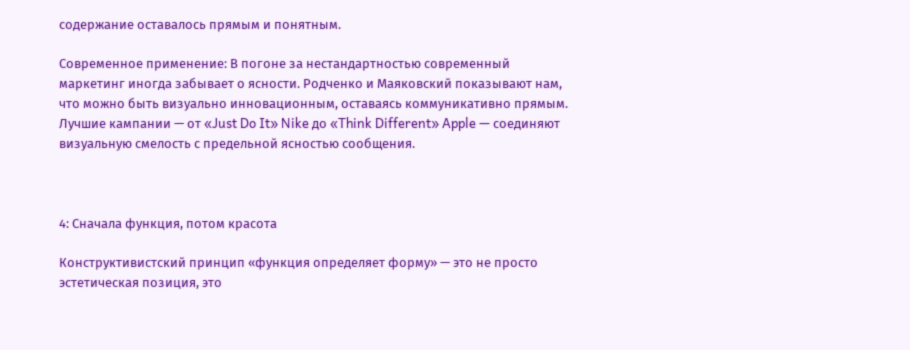содержание оставалось прямым и понятным.

Современное применение: В погоне за нестандартностью современный маркетинг иногда забывает о ясности. Родченко и Маяковский показывают нам, что можно быть визуально инновационным, оставаясь коммуникативно прямым. Лучшие кампании — от «Just Do It» Nike до «Think Different» Apple — соединяют визуальную смелость с предельной ясностью сообщения.



4: Сначала функция, потом красота

Конструктивистский принцип «функция определяет форму» — это не просто эстетическая позиция, это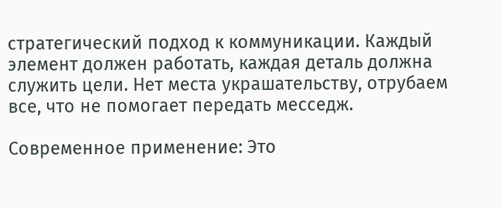стратегический подход к коммуникации. Каждый элемент должен работать, каждая деталь должна служить цели. Нет места украшательству, отрубаем все, что не помогает передать месседж.

Современное применение: Это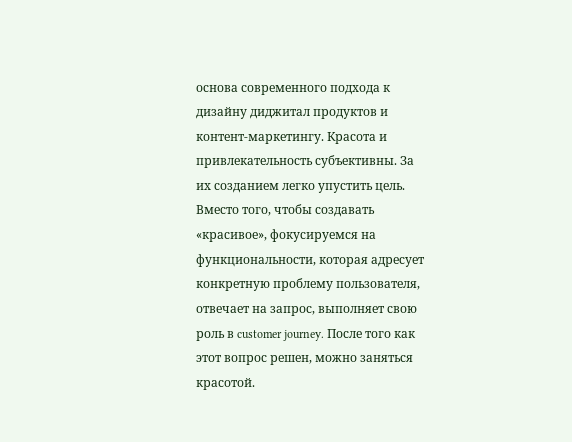основа современного подхода к дизайну диджитал продуктов и контент-маркетингу. Красота и привлекательность субъективны. За их созданием легко упустить цель. Вместо того, чтобы создавать «красивое», фокусируемся на функциональности, которая адресует конкретную проблему пользователя, отвечает на запрос, выполняет свою роль в customer journey. После того как этот вопрос решен, можно заняться красотой.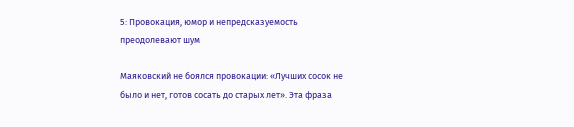5: Провокация, юмор и непредсказуемость преодолевают шум

Маяковский не боялся провокации: «Лучших сосок не было и нет, готов сосать до старых лет». Эта фраза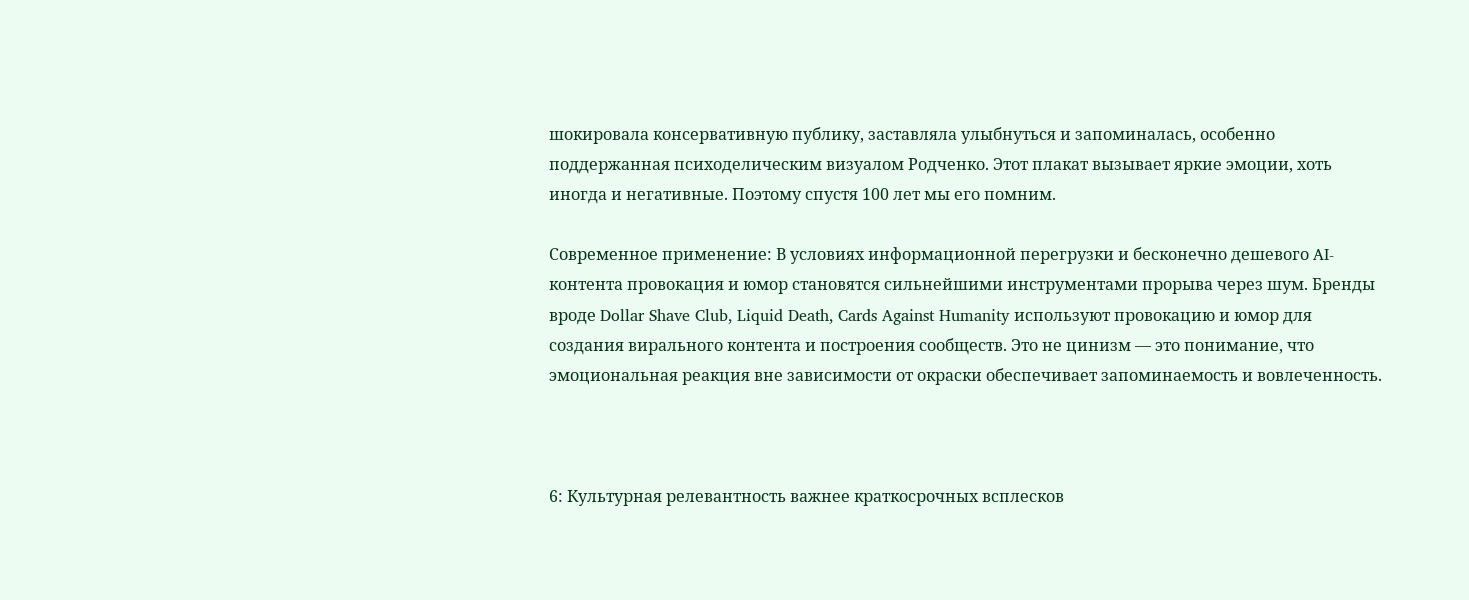шокировала консервативную публику, заставляла улыбнуться и запоминалась, особенно поддержанная психоделическим визуалом Родченко. Этот плакат вызывает яркие эмоции, хоть иногда и негативные. Поэтому спустя 100 лет мы его помним.

Современное применение: В условиях информационной перегрузки и бесконечно дешевого AI-контента провокация и юмор становятся сильнейшими инструментами прорыва через шум. Бренды вроде Dollar Shave Club, Liquid Death, Cards Against Humanity используют провокацию и юмор для создания вирального контента и построения сообществ. Это не цинизм — это понимание, что эмоциональная реакция вне зависимости от окраски обеспечивает запоминаемость и вовлеченность.



6: Культурная релевантность важнее краткосрочных всплесков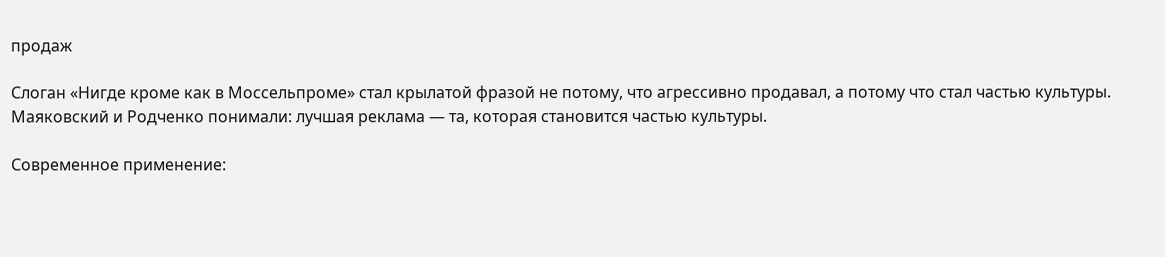продаж

Слоган «Нигде кроме как в Моссельпроме» стал крылатой фразой не потому, что агрессивно продавал, а потому что стал частью культуры. Маяковский и Родченко понимали: лучшая реклама — та, которая становится частью культуры.

Современное применение: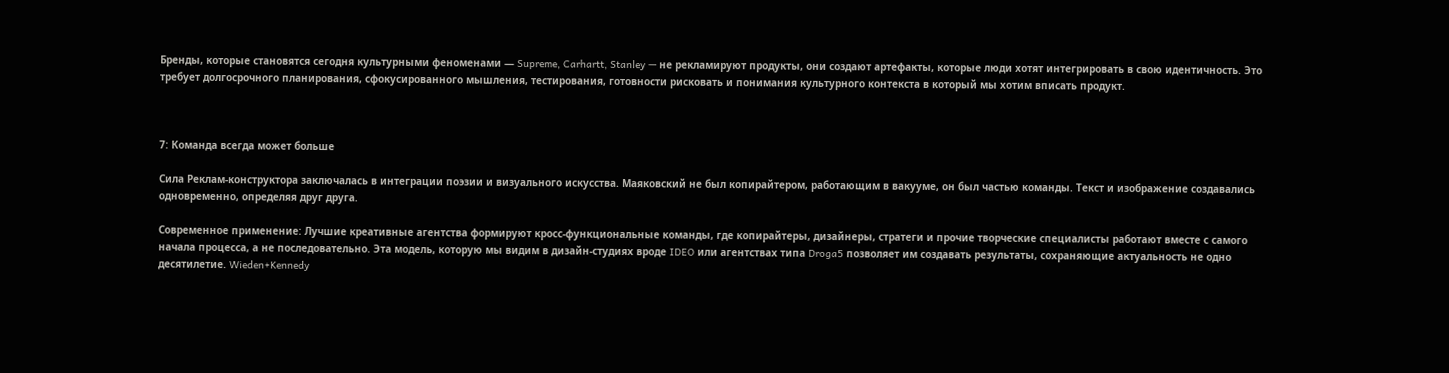Бренды, которые становятся сегодня культурными феноменами — Supreme, Carhartt, Stanley — не рекламируют продукты, они создают артефакты, которые люди хотят интегрировать в свою идентичность. Это требует долгосрочного планирования, сфокусированного мышления, тестирования, готовности рисковать и понимания культурного контекста в который мы хотим вписать продукт.



7: Команда всегда может больше

Сила Реклам-конструктора заключалась в интеграции поэзии и визуального искусства. Маяковский не был копирайтером, работающим в вакууме, он был частью команды. Текст и изображение создавались одновременно, определяя друг друга.

Современное применение: Лучшие креативные агентства формируют кросс-функциональные команды, где копирайтеры, дизайнеры, стратеги и прочие творческие специалисты работают вместе с самого начала процесса, а не последовательно. Эта модель, которую мы видим в дизайн-студиях вроде IDEO или агентствах типа Droga5 позволяет им создавать результаты, сохраняющие актуальность не одно десятилетие. Wieden+Kennedy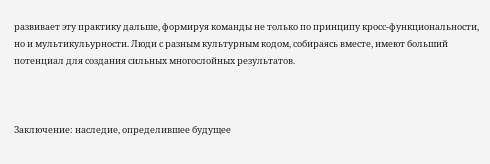развивает эту практику дальше, формируя команды не только по принципу кросс-функциональности, но и мультикульурности. Люди с разным культурным кодом, собираясь вместе, имеют больший потенциал для создания сильных многослойных результатов.



Заключение: наследие, определившее будущее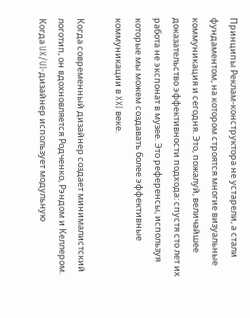Принципы Реклам-конструктора не устарели, а стали фундаментом, на котором строятся многие визуальные коммуникация и сегодня. Это, пожалуй, величайшее доказательство эффективности подхода: спустя сто лет их работа не экспонат в музее. Это референсы, используя которые мы можем создавать более эффективные коммуникации в XXI веке.

Когда современный дизайнер создает минималистский логотип, он вдохновляется Родченко, Рэндом и Келлером. Когда UX/UI-дизайнер использует модульную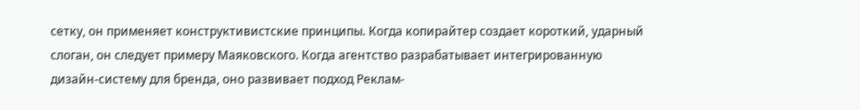сетку, он применяет конструктивистские принципы. Когда копирайтер создает короткий, ударный слоган, он следует примеру Маяковского. Когда агентство разрабатывает интегрированную дизайн-систему для бренда, оно развивает подход Реклам-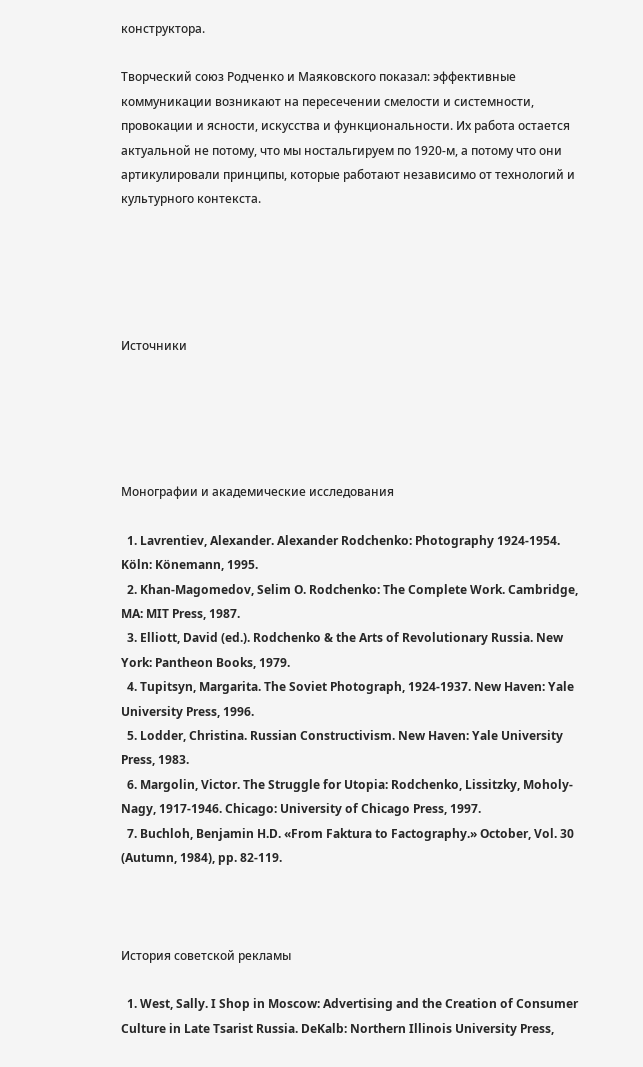конструктора.

Творческий союз Родченко и Маяковского показал: эффективные коммуникации возникают на пересечении смелости и системности, провокации и ясности, искусства и функциональности. Их работа остается актуальной не потому, что мы ностальгируем по 1920-м, а потому что они артикулировали принципы, которые работают независимо от технологий и культурного контекста.





Источники





Монографии и академические исследования

  1. Lavrentiev, Alexander. Alexander Rodchenko: Photography 1924-1954. Köln: Könemann, 1995.
  2. Khan-Magomedov, Selim O. Rodchenko: The Complete Work. Cambridge, MA: MIT Press, 1987.
  3. Elliott, David (ed.). Rodchenko & the Arts of Revolutionary Russia. New York: Pantheon Books, 1979.
  4. Tupitsyn, Margarita. The Soviet Photograph, 1924-1937. New Haven: Yale University Press, 1996.
  5. Lodder, Christina. Russian Constructivism. New Haven: Yale University Press, 1983.
  6. Margolin, Victor. The Struggle for Utopia: Rodchenko, Lissitzky, Moholy-Nagy, 1917-1946. Chicago: University of Chicago Press, 1997.
  7. Buchloh, Benjamin H.D. «From Faktura to Factography.» October, Vol. 30 (Autumn, 1984), pp. 82-119.



История советской рекламы

  1. West, Sally. I Shop in Moscow: Advertising and the Creation of Consumer Culture in Late Tsarist Russia. DeKalb: Northern Illinois University Press,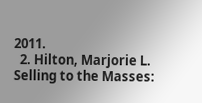2011.
  2. Hilton, Marjorie L. Selling to the Masses: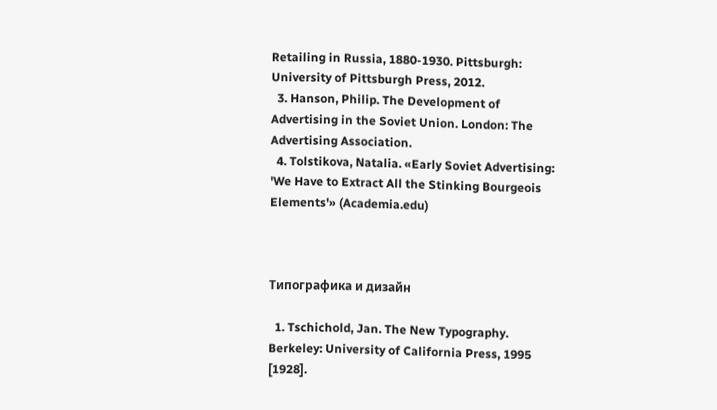Retailing in Russia, 1880-1930. Pittsburgh: University of Pittsburgh Press, 2012.
  3. Hanson, Philip. The Development of Advertising in the Soviet Union. London: The Advertising Association.
  4. Tolstikova, Natalia. «Early Soviet Advertising: 'We Have to Extract All the Stinking Bourgeois Elements'» (Academia.edu)



Типографика и дизайн

  1. Tschichold, Jan. The New Typography. Berkeley: University of California Press, 1995 [1928].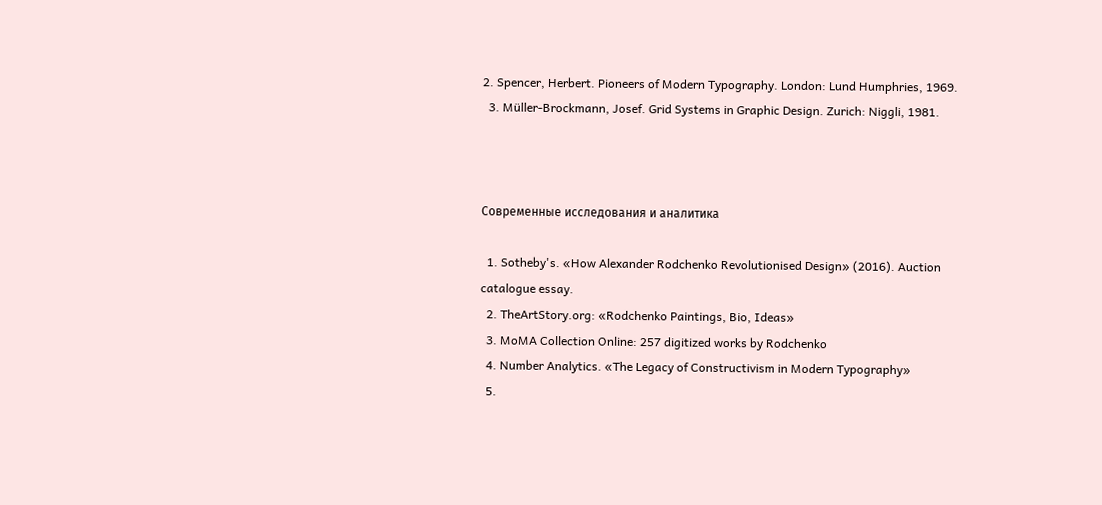2. Spencer, Herbert. Pioneers of Modern Typography. London: Lund Humphries, 1969.
  3. Müller-Brockmann, Josef. Grid Systems in Graphic Design. Zurich: Niggli, 1981.



Современные исследования и аналитика

  1. Sotheby's. «How Alexander Rodchenko Revolutionised Design» (2016). Auction catalogue essay.
  2. TheArtStory.org: «Rodchenko Paintings, Bio, Ideas»
  3. MoMA Collection Online: 257 digitized works by Rodchenko
  4. Number Analytics. «The Legacy of Constructivism in Modern Typography»
  5.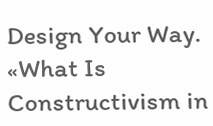Design Your Way. «What Is Constructivism in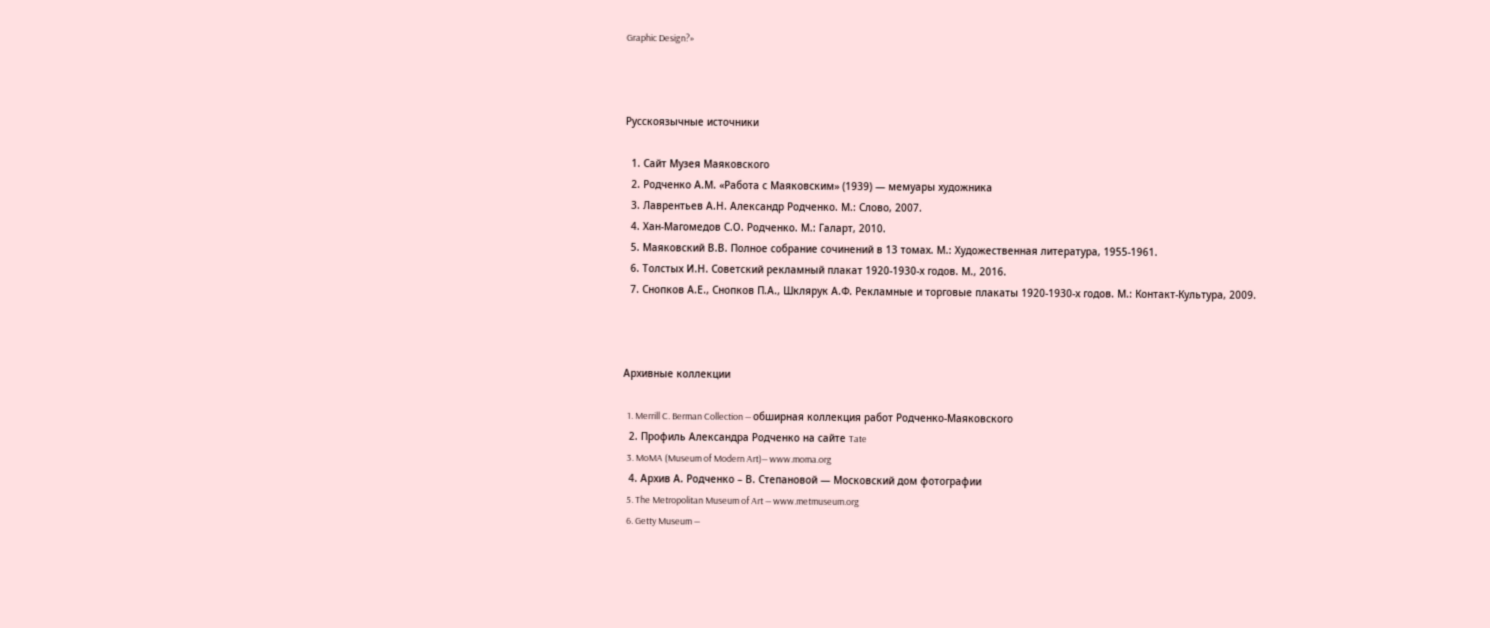Graphic Design?»



Русскоязычные источники

  1. Сайт Музея Маяковского
  2. Родченко А.М. «Работа с Маяковским» (1939) — мемуары художника
  3. Лаврентьев А.Н. Александр Родченко. М.: Слово, 2007.
  4. Хан-Магомедов С.О. Родченко. М.: Галарт, 2010.
  5. Маяковский В.В. Полное собрание сочинений в 13 томах. М.: Художественная литература, 1955-1961.
  6. Толстых И.Н. Советский рекламный плакат 1920-1930-х годов. М., 2016.
  7. Снопков А.Е., Снопков П.А., Шклярук А.Ф. Рекламные и торговые плакаты 1920-1930-х годов. М.: Контакт-Культура, 2009.



Архивные коллекции

  1. Merrill C. Berman Collection — обширная коллекция работ Родченко-Маяковского
  2. Профиль Александра Родченко на сайте Tate
  3. MoMA (Museum of Modern Art)— www.moma.org
  4. Архив А. Родченко – В. Степановой — Московский дом фотографии
  5. The Metropolitan Museum of Art — www.metmuseum.org
  6. Getty Museum —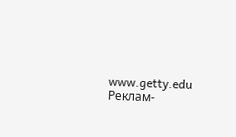www.getty.edu
Реклам-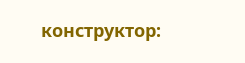конструктор: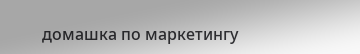домашка по маркетингу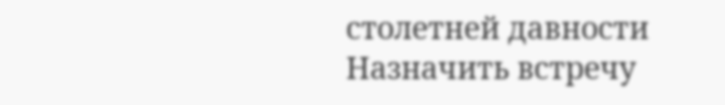столетней давности
Назначить встречу